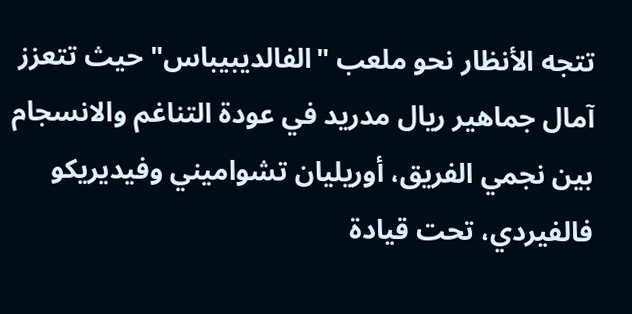تتجه الأنظار نحو ملعب "الفالديبيباس" حيث تتعزز آمال جماهير ريال مدريد في عودة التناغم والانسجام بين نجمي الفريق، أوريليان تشواميني وفيديريكو فالفيردي، تحت قيادة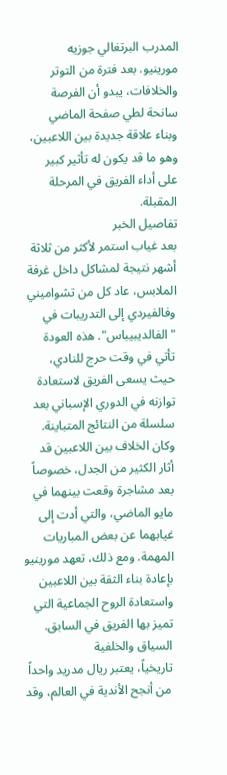المدرب البرتغالي جوزيه مورينيو. بعد فترة من التوتر والخلافات، يبدو أن الفرصة سانحة لطي صفحة الماضي وبناء علاقة جديدة بين اللاعبين، وهو ما قد يكون له تأثير كبير على أداء الفريق في المرحلة المقبلة.
تفاصيل الخبر
بعد غياب استمر لأكثر من ثلاثة أشهر نتيجة لمشاكل داخل غرفة الملابس، عاد كل من تشواميني وفالفيردي إلى التدريبات في "الفالديبيباس". هذه العودة تأتي في وقت حرج للنادي، حيث يسعى الفريق لاستعادة توازنه في الدوري الإسباني بعد سلسلة من النتائج المتباينة. وكان الخلاف بين اللاعبين قد أثار الكثير من الجدل، خصوصاً بعد مشاجرة وقعت بينهما في مايو الماضي، والتي أدت إلى غيابهما عن بعض المباريات المهمة. ومع ذلك، تعهد مورينيو بإعادة بناء الثقة بين اللاعبين واستعادة الروح الجماعية التي تميز بها الفريق في السابق.
السياق والخلفية
تاريخياً، يعتبر ريال مدريد واحداً من أنجح الأندية في العالم، وقد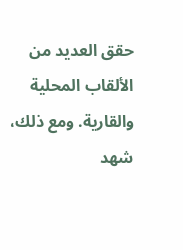حقق العديد من الألقاب المحلية والقارية. ومع ذلك، شهد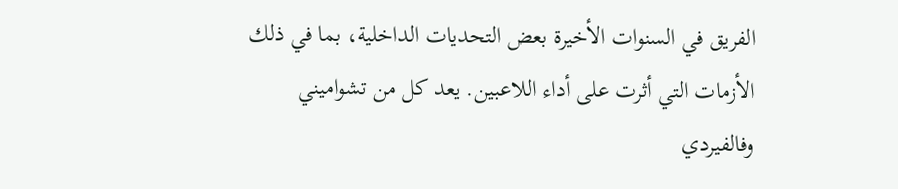الفريق في السنوات الأخيرة بعض التحديات الداخلية، بما في ذلك الأزمات التي أثرت على أداء اللاعبين. يعد كل من تشواميني وفالفيردي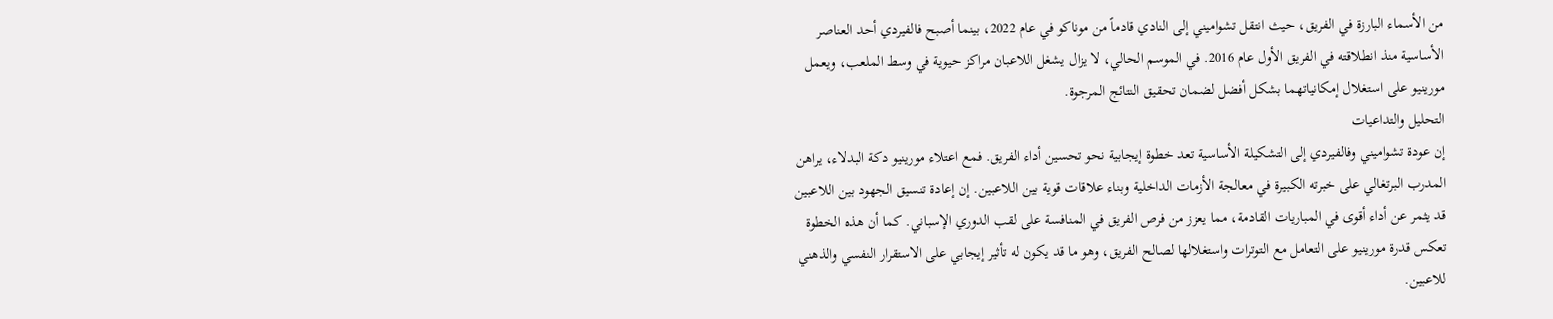من الأسماء البارزة في الفريق، حيث انتقل تشواميني إلى النادي قادماً من موناكو في عام 2022، بينما أصبح فالفيردي أحد العناصر الأساسية منذ انطلاقته في الفريق الأول عام 2016. في الموسم الحالي، لا يزال يشغل اللاعبان مراكز حيوية في وسط الملعب، ويعمل مورينيو على استغلال إمكانياتهما بشكل أفضل لضمان تحقيق النتائج المرجوة.
التحليل والتداعيات
إن عودة تشواميني وفالفيردي إلى التشكيلة الأساسية تعد خطوة إيجابية نحو تحسين أداء الفريق. فمع اعتلاء مورينيو دكة البدلاء، يراهن المدرب البرتغالي على خبرته الكبيرة في معالجة الأزمات الداخلية وبناء علاقات قوية بين اللاعبين. إن إعادة تنسيق الجهود بين اللاعبين قد يثمر عن أداء أقوى في المباريات القادمة، مما يعزز من فرص الفريق في المنافسة على لقب الدوري الإسباني. كما أن هذه الخطوة تعكس قدرة مورينيو على التعامل مع التوترات واستغلالها لصالح الفريق، وهو ما قد يكون له تأثير إيجابي على الاستقرار النفسي والذهني للاعبين.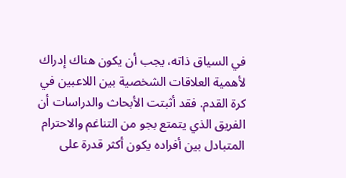في السياق ذاته، يجب أن يكون هناك إدراك لأهمية العلاقات الشخصية بين اللاعبين في كرة القدم. فقد أثبتت الأبحاث والدراسات أن الفريق الذي يتمتع بجو من التناغم والاحترام المتبادل بين أفراده يكون أكثر قدرة على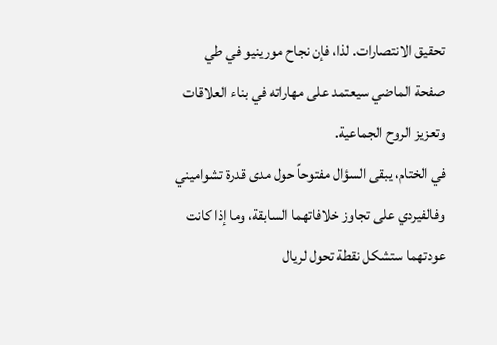تحقيق الانتصارات. لذا، فإن نجاح مورينيو في طي صفحة الماضي سيعتمد على مهاراته في بناء العلاقات وتعزيز الروح الجماعية.
في الختام، يبقى السؤال مفتوحاً حول مدى قدرة تشواميني وفالفيردي على تجاوز خلافاتهما السابقة، وما إذا كانت عودتهما ستشكل نقطة تحول لريال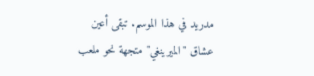مدريد في هذا الموسم. تبقى أعين عشاق "الميرينغي" متجهة نحو ملعب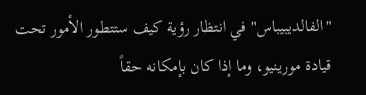"الفالديبيباس" في انتظار رؤية كيف ستتطور الأمور تحت قيادة مورينيو، وما إذا كان بإمكانه حقاً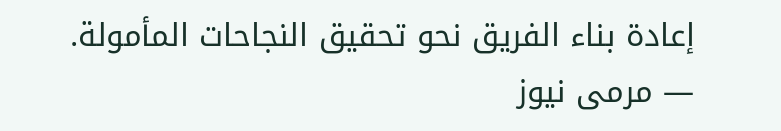إعادة بناء الفريق نحو تحقيق النجاحات المأمولة.
— مرمى نيوز